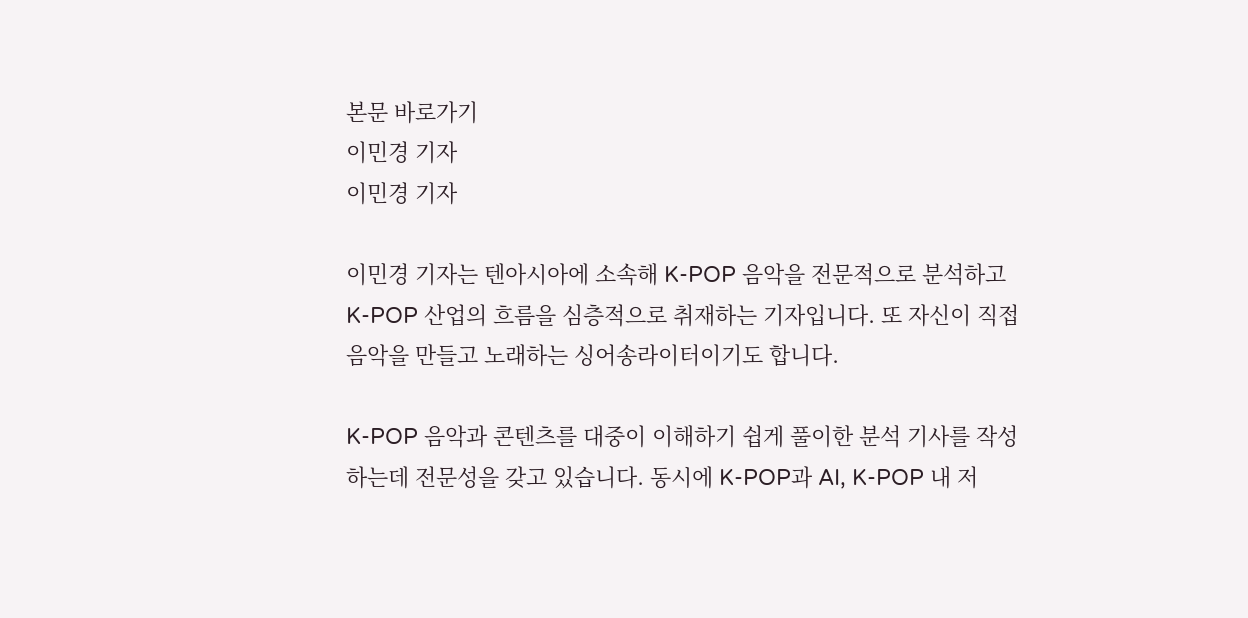본문 바로가기
이민경 기자
이민경 기자

이민경 기자는 텐아시아에 소속해 K-POP 음악을 전문적으로 분석하고 K-POP 산업의 흐름을 심층적으로 취재하는 기자입니다. 또 자신이 직접 음악을 만들고 노래하는 싱어송라이터이기도 합니다.

K-POP 음악과 콘텐츠를 대중이 이해하기 쉽게 풀이한 분석 기사를 작성하는데 전문성을 갖고 있습니다. 동시에 K-POP과 AI, K-POP 내 저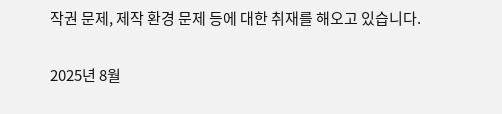작권 문제, 제작 환경 문제 등에 대한 취재를 해오고 있습니다.

2025년 8월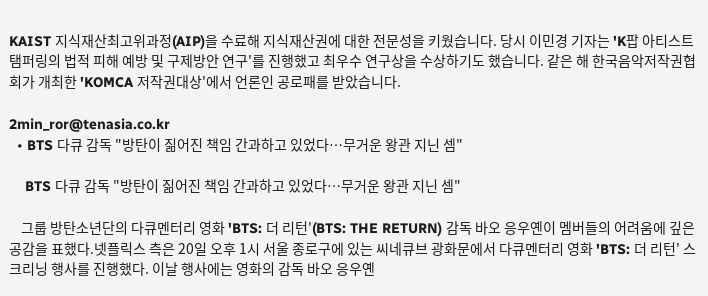KAIST 지식재산최고위과정(AIP)을 수료해 지식재산권에 대한 전문성을 키웠습니다. 당시 이민경 기자는 'K팝 아티스트 탬퍼링의 법적 피해 예방 및 구제방안 연구'를 진행했고 최우수 연구상을 수상하기도 했습니다. 같은 해 한국음악저작권협회가 개최한 'KOMCA 저작권대상'에서 언론인 공로패를 받았습니다.

2min_ror@tenasia.co.kr
  • BTS 다큐 감독 "방탄이 짊어진 책임 간과하고 있었다…무거운 왕관 지닌 셈"

    BTS 다큐 감독 "방탄이 짊어진 책임 간과하고 있었다…무거운 왕관 지닌 셈"

    그룹 방탄소년단의 다큐멘터리 영화 'BTS: 더 리턴'(BTS: THE RETURN) 감독 바오 응우옌이 멤버들의 어려움에 깊은 공감을 표했다.넷플릭스 측은 20일 오후 1시 서울 종로구에 있는 씨네큐브 광화문에서 다큐멘터리 영화 'BTS: 더 리턴' 스크리닝 행사를 진행했다. 이날 행사에는 영화의 감독 바오 응우옌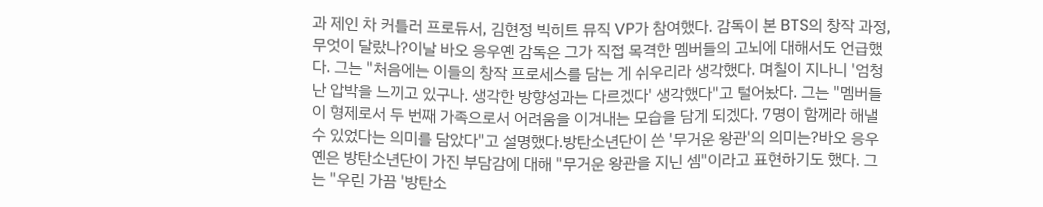과 제인 차 커틀러 프로듀서, 김현정 빅히트 뮤직 VP가 참여했다. 감독이 본 BTS의 창작 과정, 무엇이 달랐나?이날 바오 응우옌 감독은 그가 직접 목격한 멤버들의 고뇌에 대해서도 언급했다. 그는 "처음에는 이들의 창작 프로세스를 담는 게 쉬우리라 생각했다. 며칠이 지나니 '엄청난 압박을 느끼고 있구나. 생각한 방향성과는 다르겠다' 생각했다"고 털어놨다. 그는 "멤버들이 형제로서 두 번째 가족으로서 어려움을 이겨내는 모습을 담게 되겠다. 7명이 함께라 해낼 수 있었다는 의미를 담았다"고 설명했다.방탄소년단이 쓴 '무거운 왕관'의 의미는?바오 응우옌은 방탄소년단이 가진 부담감에 대해 "무거운 왕관을 지닌 셈"이라고 표현하기도 했다. 그는 "우린 가끔 '방탄소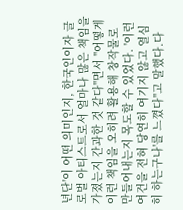년단'이 어떤 의미인지, 한국인이자 글로벌 아티스트로서 얼마나 많은 책임을 가졌는지 간과한 것 같다"면서 "어떻게 이런 책임을 오히려 활용해 창작물로 만들어내는지 목도할 수 있었다. '이런 여건을 전혀 당연히 여기지 않고 열심히 하는구나'를 느꼈다"고 말했다.다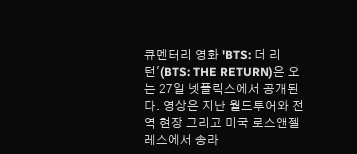큐멘터리 영화 'BTS: 더 리턴'(BTS: THE RETURN)은 오는 27일 넷플릭스에서 공개된다. 영상은 지난 월드투어와 전역 현장 그리고 미국 로스앤젤레스에서 송라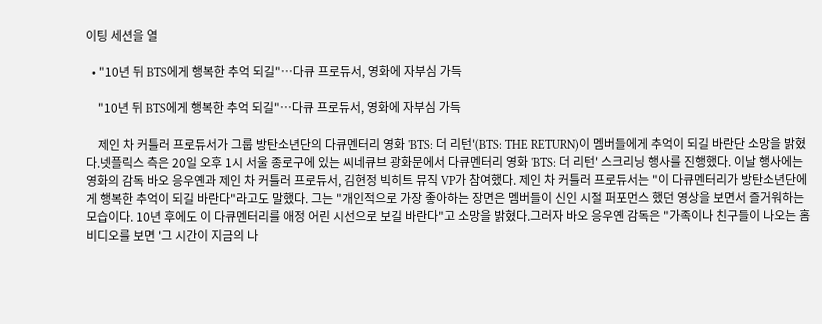이팅 세션을 열

  • "10년 뒤 BTS에게 행복한 추억 되길"…다큐 프로듀서, 영화에 자부심 가득

    "10년 뒤 BTS에게 행복한 추억 되길"…다큐 프로듀서, 영화에 자부심 가득

    제인 차 커틀러 프로듀서가 그룹 방탄소년단의 다큐멘터리 영화 'BTS: 더 리턴'(BTS: THE RETURN)이 멤버들에게 추억이 되길 바란단 소망을 밝혔다.넷플릭스 측은 20일 오후 1시 서울 종로구에 있는 씨네큐브 광화문에서 다큐멘터리 영화 'BTS: 더 리턴' 스크리닝 행사를 진행했다. 이날 행사에는 영화의 감독 바오 응우옌과 제인 차 커틀러 프로듀서, 김현정 빅히트 뮤직 VP가 참여했다. 제인 차 커틀러 프로듀서는 "이 다큐멘터리가 방탄소년단에게 행복한 추억이 되길 바란다"라고도 말했다. 그는 "개인적으로 가장 좋아하는 장면은 멤버들이 신인 시절 퍼포먼스 했던 영상을 보면서 즐거워하는 모습이다. 10년 후에도 이 다큐멘터리를 애정 어린 시선으로 보길 바란다"고 소망을 밝혔다.그러자 바오 응우옌 감독은 "가족이나 친구들이 나오는 홈비디오를 보면 '그 시간이 지금의 나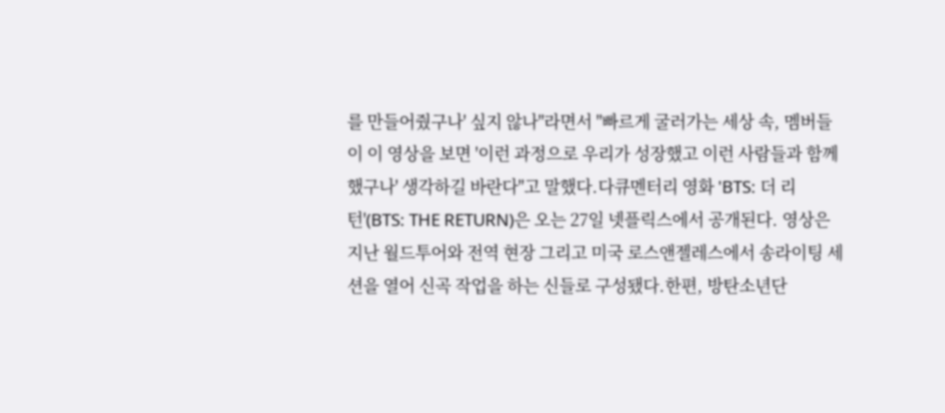를 만들어줬구나' 싶지 않나"라면서 "빠르게 굴러가는 세상 속, 멤버들이 이 영상을 보면 '이런 과정으로 우리가 성장했고 이런 사람들과 함께했구나' 생각하길 바란다"고 말했다.다큐멘터리 영화 'BTS: 더 리턴'(BTS: THE RETURN)은 오는 27일 넷플릭스에서 공개된다. 영상은 지난 월드투어와 전역 현장 그리고 미국 로스앤젤레스에서 송라이팅 세션을 열어 신곡 작업을 하는 신들로 구성됐다.한편, 방탄소년단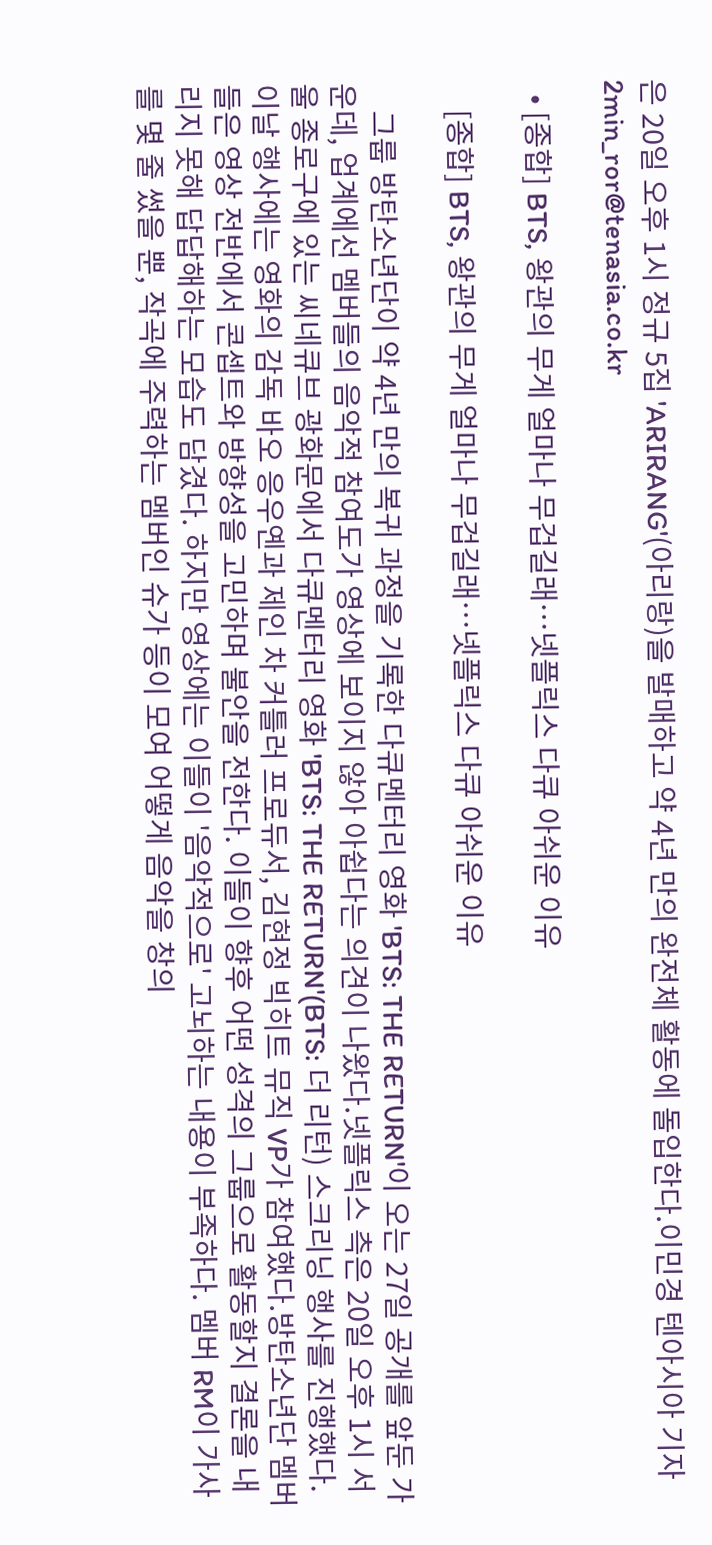은 20일 오후 1시 정규 5집 'ARIRANG'(아리랑)을 발매하고 약 4년 만의 완전체 활동에 돌입한다.이민경 텐아시아 기자 2min_ror@tenasia.co.kr

  • [종합] BTS, 왕관의 무게 얼마나 무겁길래…넷플릭스 다큐 아쉬운 이유

    [종합] BTS, 왕관의 무게 얼마나 무겁길래…넷플릭스 다큐 아쉬운 이유

    그룹 방탄소년단이 약 4년 만의 복귀 과정을 기록한 다큐멘터리 영화 'BTS: THE RETURN'이 오는 27일 공개를 앞둔 가운데, 업계에선 멤버들의 음악적 참여도가 영상에 보이지 않아 아쉽다는 의견이 나왔다.넷플릭스 측은 20일 오후 1시 서울 종로구에 있는 씨네큐브 광화문에서 다큐멘터리 영화 'BTS: THE RETURN'(BTS: 더 리턴) 스크리닝 행사를 진행했다. 이날 행사에는 영화의 감독 바오 응우옌과 제인 차 커틀러 프로듀서, 김현정 빅히트 뮤직 VP가 참여했다.방탄소년단 멤버들은 영상 전반에서 콘셉트와 방향성을 고민하며 불안을 전한다. 이들이 향후 어떤 성격의 그룹으로 활동할지 결론을 내리지 못해 답답해하는 모습도 담겼다. 하지만 영상에는 이들이 '음악적으로' 고뇌하는 내용이 부족하다. 멤버 RM이 가사를 몇 줄 썼을 뿐, 작곡에 주력하는 멤버인 슈가 등이 모여 어떻게 음악을 창의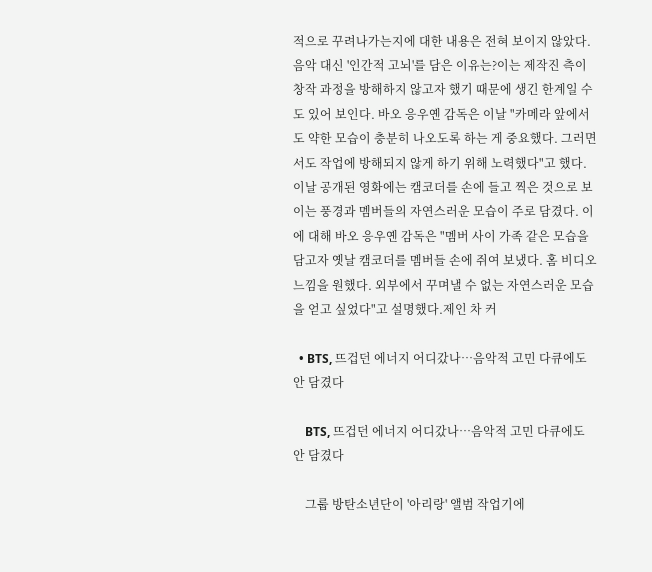적으로 꾸려나가는지에 대한 내용은 전혀 보이지 않았다.음악 대신 '인간적 고뇌'를 담은 이유는?이는 제작진 측이 창작 과정을 방해하지 않고자 했기 때문에 생긴 한계일 수도 있어 보인다. 바오 응우옌 감독은 이날 "카메라 앞에서도 약한 모습이 충분히 나오도록 하는 게 중요했다. 그러면서도 작업에 방해되지 않게 하기 위해 노력했다"고 했다.이날 공개된 영화에는 캠코더를 손에 들고 찍은 것으로 보이는 풍경과 멤버들의 자연스러운 모습이 주로 담겼다. 이에 대해 바오 응우옌 감독은 "멤버 사이 가족 같은 모습을 담고자 옛날 캠코더를 멤버들 손에 쥐여 보냈다. 홈 비디오 느낌을 원했다. 외부에서 꾸며낼 수 없는 자연스러운 모습을 얻고 싶었다"고 설명했다.제인 차 커

  • BTS, 뜨겁던 에너지 어디갔나…음악적 고민 다큐에도 안 담겼다

    BTS, 뜨겁던 에너지 어디갔나…음악적 고민 다큐에도 안 담겼다

    그룹 방탄소년단이 '아리랑' 앨범 작업기에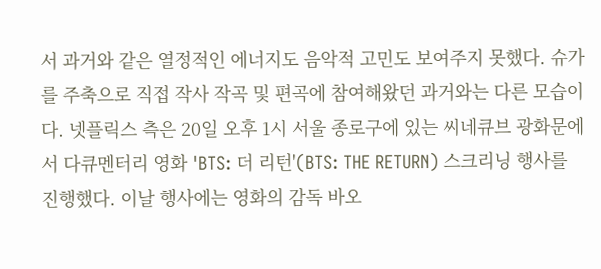서 과거와 같은 열정적인 에너지도 음악적 고민도 보여주지 못했다. 슈가를 주축으로 직접 작사 작곡 및 편곡에 참여해왔던 과거와는 다른 모습이다. 넷플릭스 측은 20일 오후 1시 서울 종로구에 있는 씨네큐브 광화문에서 다큐멘터리 영화 'BTS: 더 리턴'(BTS: THE RETURN) 스크리닝 행사를 진행했다. 이날 행사에는 영화의 감독 바오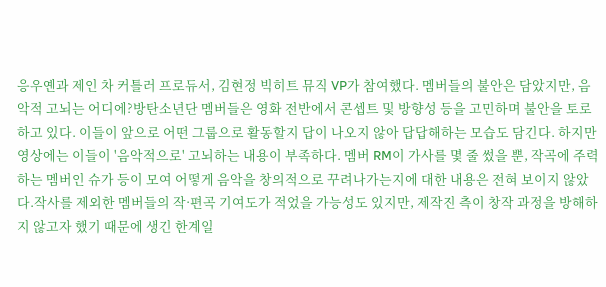응우옌과 제인 차 커틀러 프로듀서, 김현정 빅히트 뮤직 VP가 참여했다. 멤버들의 불안은 담았지만, 음악적 고뇌는 어디에?방탄소년단 멤버들은 영화 전반에서 콘셉트 및 방향성 등을 고민하며 불안을 토로하고 있다. 이들이 앞으로 어떤 그룹으로 활동할지 답이 나오지 않아 답답해하는 모습도 담긴다. 하지만 영상에는 이들이 '음악적으로' 고뇌하는 내용이 부족하다. 멤버 RM이 가사를 몇 줄 썼을 뿐, 작곡에 주력하는 멤버인 슈가 등이 모여 어떻게 음악을 창의적으로 꾸려나가는지에 대한 내용은 전혀 보이지 않았다.작사를 제외한 멤버들의 작·편곡 기여도가 적었을 가능성도 있지만, 제작진 측이 창작 과정을 방해하지 않고자 했기 때문에 생긴 한계일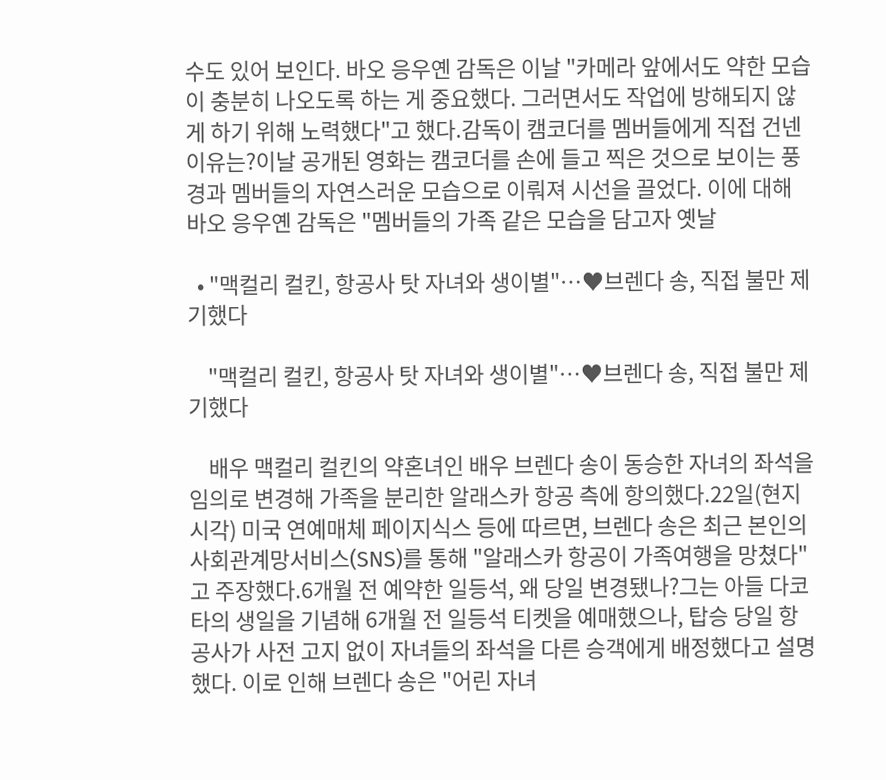수도 있어 보인다. 바오 응우옌 감독은 이날 "카메라 앞에서도 약한 모습이 충분히 나오도록 하는 게 중요했다. 그러면서도 작업에 방해되지 않게 하기 위해 노력했다"고 했다.감독이 캠코더를 멤버들에게 직접 건넨 이유는?이날 공개된 영화는 캠코더를 손에 들고 찍은 것으로 보이는 풍경과 멤버들의 자연스러운 모습으로 이뤄져 시선을 끌었다. 이에 대해 바오 응우옌 감독은 "멤버들의 가족 같은 모습을 담고자 옛날

  • "맥컬리 컬킨, 항공사 탓 자녀와 생이별"…♥브렌다 송, 직접 불만 제기했다

    "맥컬리 컬킨, 항공사 탓 자녀와 생이별"…♥브렌다 송, 직접 불만 제기했다

    배우 맥컬리 컬킨의 약혼녀인 배우 브렌다 송이 동승한 자녀의 좌석을 임의로 변경해 가족을 분리한 알래스카 항공 측에 항의했다.22일(현지시각) 미국 연예매체 페이지식스 등에 따르면, 브렌다 송은 최근 본인의 사회관계망서비스(SNS)를 통해 "알래스카 항공이 가족여행을 망쳤다"고 주장했다.6개월 전 예약한 일등석, 왜 당일 변경됐나?그는 아들 다코타의 생일을 기념해 6개월 전 일등석 티켓을 예매했으나, 탑승 당일 항공사가 사전 고지 없이 자녀들의 좌석을 다른 승객에게 배정했다고 설명했다. 이로 인해 브렌다 송은 "어린 자녀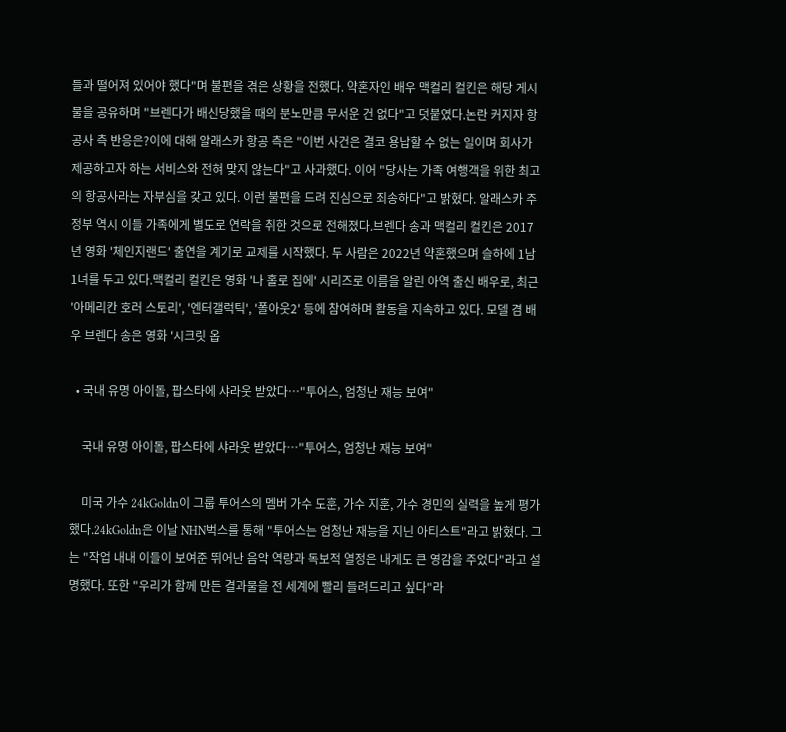들과 떨어져 있어야 했다"며 불편을 겪은 상황을 전했다. 약혼자인 배우 맥컬리 컬킨은 해당 게시물을 공유하며 "브렌다가 배신당했을 때의 분노만큼 무서운 건 없다"고 덧붙였다.논란 커지자 항공사 측 반응은?이에 대해 알래스카 항공 측은 "이번 사건은 결코 용납할 수 없는 일이며 회사가 제공하고자 하는 서비스와 전혀 맞지 않는다"고 사과했다. 이어 "당사는 가족 여행객을 위한 최고의 항공사라는 자부심을 갖고 있다. 이런 불편을 드려 진심으로 죄송하다"고 밝혔다. 알래스카 주 정부 역시 이들 가족에게 별도로 연락을 취한 것으로 전해졌다.브렌다 송과 맥컬리 컬킨은 2017년 영화 '체인지랜드' 출연을 계기로 교제를 시작했다. 두 사람은 2022년 약혼했으며 슬하에 1남 1녀를 두고 있다.맥컬리 컬킨은 영화 '나 홀로 집에' 시리즈로 이름을 알린 아역 출신 배우로, 최근 '아메리칸 호러 스토리', '엔터갤럭틱', '폴아웃2' 등에 참여하며 활동을 지속하고 있다. 모델 겸 배우 브렌다 송은 영화 '시크릿 옵

  • 국내 유명 아이돌, 팝스타에 샤라웃 받았다…"투어스, 엄청난 재능 보여"

    국내 유명 아이돌, 팝스타에 샤라웃 받았다…"투어스, 엄청난 재능 보여"

    미국 가수 24kGoldn이 그룹 투어스의 멤버 가수 도훈, 가수 지훈, 가수 경민의 실력을 높게 평가했다.24kGoldn은 이날 NHN벅스를 통해 "투어스는 엄청난 재능을 지닌 아티스트"라고 밝혔다. 그는 "작업 내내 이들이 보여준 뛰어난 음악 역량과 독보적 열정은 내게도 큰 영감을 주었다"라고 설명했다. 또한 "우리가 함께 만든 결과물을 전 세계에 빨리 들려드리고 싶다"라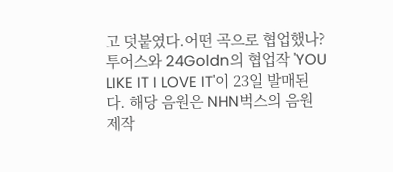고 덧붙였다.어떤 곡으로 협업했나?투어스와 24Goldn의 협업작 'YOU LIKE IT I LOVE IT'이 23일 발매된다. 해당 음원은 NHN벅스의 음원 제작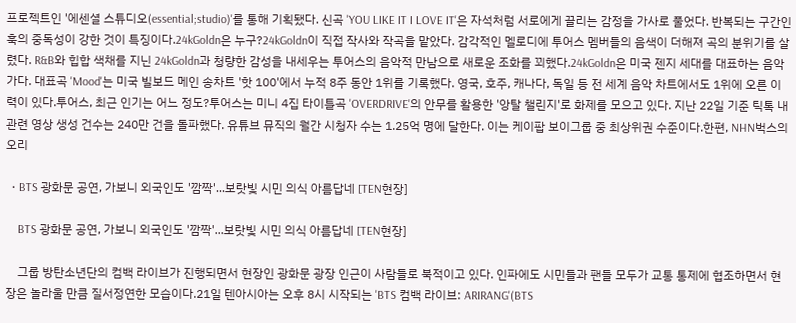프로젝트인 '에센셜 스튜디오(essential;studio)'를 통해 기획됐다. 신곡 'YOU LIKE IT I LOVE IT'은 자석처럼 서로에게 끌리는 감정을 가사로 풀었다. 반복되는 구간인 훅의 중독성이 강한 것이 특징이다.24kGoldn은 누구?24kGoldn이 직접 작사와 작곡을 맡았다. 감각적인 멜로디에 투어스 멤버들의 음색이 더해져 곡의 분위기를 살렸다. R&B와 힙합 색채를 지닌 24kGoldn과 청량한 감성을 내세우는 투어스의 음악적 만남으로 새로운 조화를 꾀했다.24kGoldn은 미국 젠지 세대를 대표하는 음악가다. 대표곡 'Mood'는 미국 빌보드 메인 송차트 '핫 100'에서 누적 8주 동안 1위를 기록했다. 영국, 호주, 캐나다, 독일 등 전 세계 음악 차트에서도 1위에 오른 이력이 있다.투어스, 최근 인기는 어느 정도?투어스는 미니 4집 타이틀곡 'OVERDRIVE'의 안무를 활용한 '앙탈 챌린지'로 화제를 모으고 있다. 지난 22일 기준 틱톡 내 관련 영상 생성 건수는 240만 건을 돌파했다. 유튜브 뮤직의 월간 시청자 수는 1.25억 명에 달한다. 이는 케이팝 보이그룹 중 최상위권 수준이다.한편, NHN벅스의 오리

  • BTS 광화문 공연, 가보니 외국인도 '깜짝'...보랏빛 시민 의식 아름답네 [TEN현장]

    BTS 광화문 공연, 가보니 외국인도 '깜짝'...보랏빛 시민 의식 아름답네 [TEN현장]

    그룹 방탄소년단의 컴백 라이브가 진행되면서 현장인 광화문 광장 인근이 사람들로 북적이고 있다. 인파에도 시민들과 팬들 모두가 교통 통제에 협조하면서 현장은 놀라울 만큼 질서정연한 모습이다.21일 텐아시아는 오후 8시 시작되는 'BTS 컴백 라이브: ARIRANG'(BTS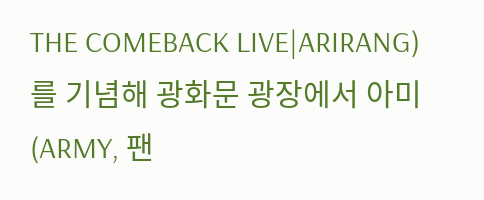THE COMEBACK LIVE|ARIRANG)를 기념해 광화문 광장에서 아미(ARMY, 팬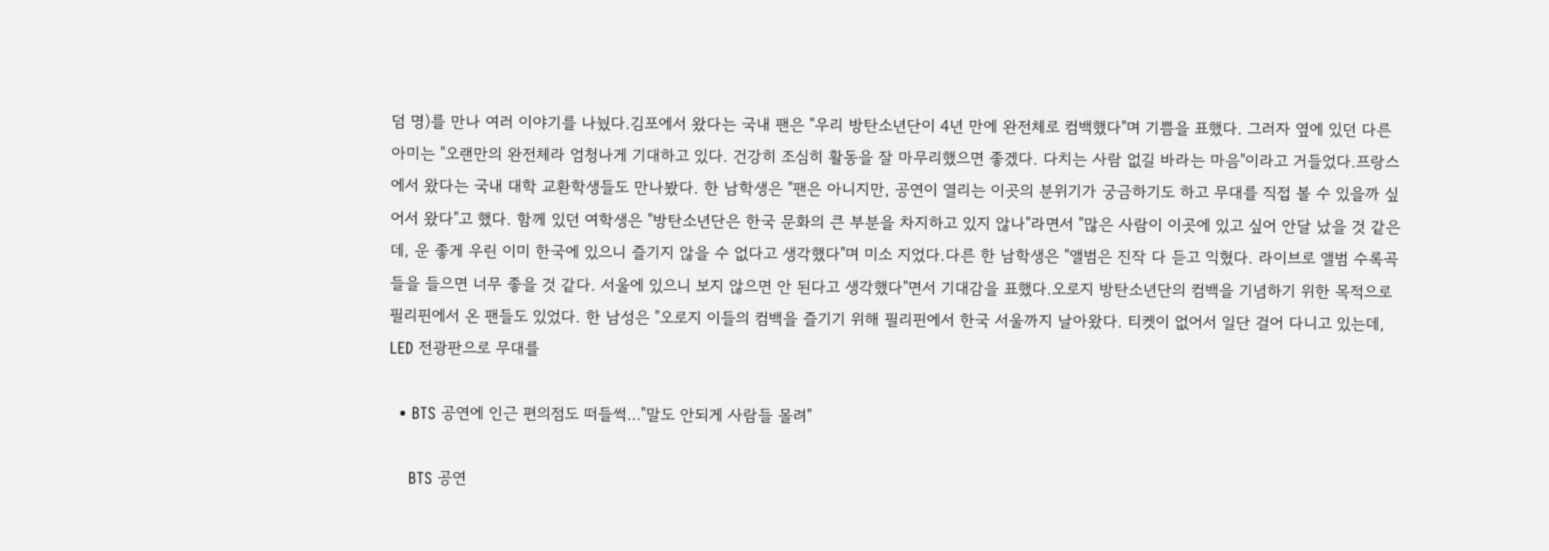덤 명)를 만나 여러 이야기를 나눴다.김포에서 왔다는 국내 팬은 "우리 방탄소년단이 4년 만에 완전체로 컴백했다"며 기쁨을 표했다. 그러자 옆에 있던 다른 아미는 "오랜만의 완전체라 엄청나게 기대하고 있다. 건강히 조심히 활동을 잘 마무리했으면 좋겠다. 다치는 사람 없길 바라는 마음"이라고 거들었다.프랑스에서 왔다는 국내 대학 교환학생들도 만나봤다. 한 남학생은 "팬은 아니지만, 공연이 열리는 이곳의 분위기가 궁금하기도 하고 무대를 직접 볼 수 있을까 싶어서 왔다"고 했다. 함께 있던 여학생은 "방탄소년단은 한국 문화의 큰 부분을 차지하고 있지 않나"라면서 "많은 사람이 이곳에 있고 싶어 안달 났을 것 같은데, 운 좋게 우린 이미 한국에 있으니 즐기지 않을 수 없다고 생각했다"며 미소 지었다.다른 한 남학생은 "앨범은 진작 다 듣고 익혔다. 라이브로 앨범 수록곡들을 들으면 너무 좋을 것 같다. 서울에 있으니 보지 않으면 안 된다고 생각했다"면서 기대감을 표했다.오로지 방탄소년단의 컴백을 기념하기 위한 목적으로 필리핀에서 온 팬들도 있었다. 한 남성은 "오로지 이들의 컴백을 즐기기 위해 필리핀에서 한국 서울까지 날아왔다. 티켓이 없어서 일단 걸어 다니고 있는데, LED 전광판으로 무대를

  • BTS 공연에 인근 편의점도 떠들썩…"말도 안되게 사람들 몰려"

    BTS 공연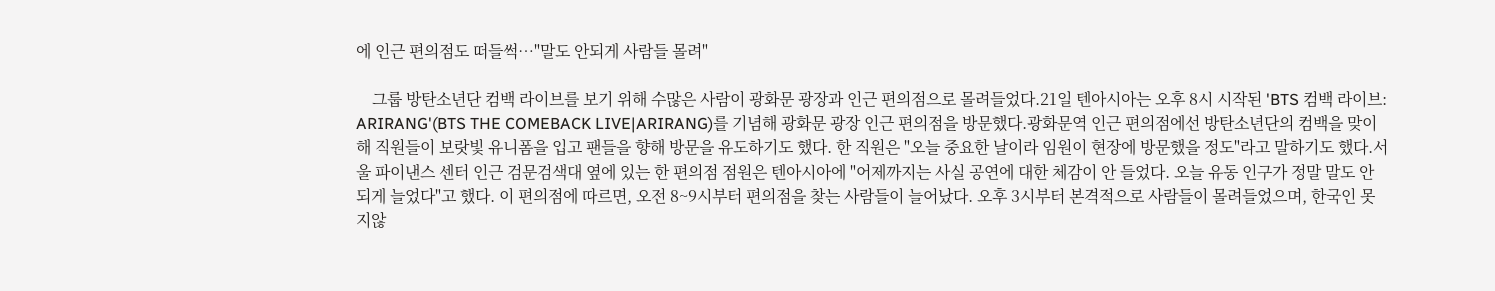에 인근 편의점도 떠들썩…"말도 안되게 사람들 몰려"

    그룹 방탄소년단 컴백 라이브를 보기 위해 수많은 사람이 광화문 광장과 인근 편의점으로 몰려들었다.21일 텐아시아는 오후 8시 시작된 'BTS 컴백 라이브: ARIRANG'(BTS THE COMEBACK LIVE|ARIRANG)를 기념해 광화문 광장 인근 편의점을 방문했다.광화문역 인근 편의점에선 방탄소년단의 컴백을 맞이해 직원들이 보랏빛 유니폼을 입고 팬들을 향해 방문을 유도하기도 했다. 한 직원은 "오늘 중요한 날이라 임원이 현장에 방문했을 정도"라고 말하기도 했다.서울 파이낸스 센터 인근 검문검색대 옆에 있는 한 편의점 점원은 텐아시아에 "어제까지는 사실 공연에 대한 체감이 안 들었다. 오늘 유동 인구가 정말 말도 안 되게 늘었다"고 했다. 이 편의점에 따르면, 오전 8~9시부터 편의점을 찾는 사람들이 늘어났다. 오후 3시부터 본격적으로 사람들이 몰려들었으며, 한국인 못지않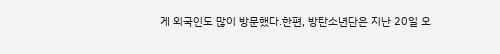게 외국인도 많이 방문했다.한편, 방탄소년단은 지난 20일 오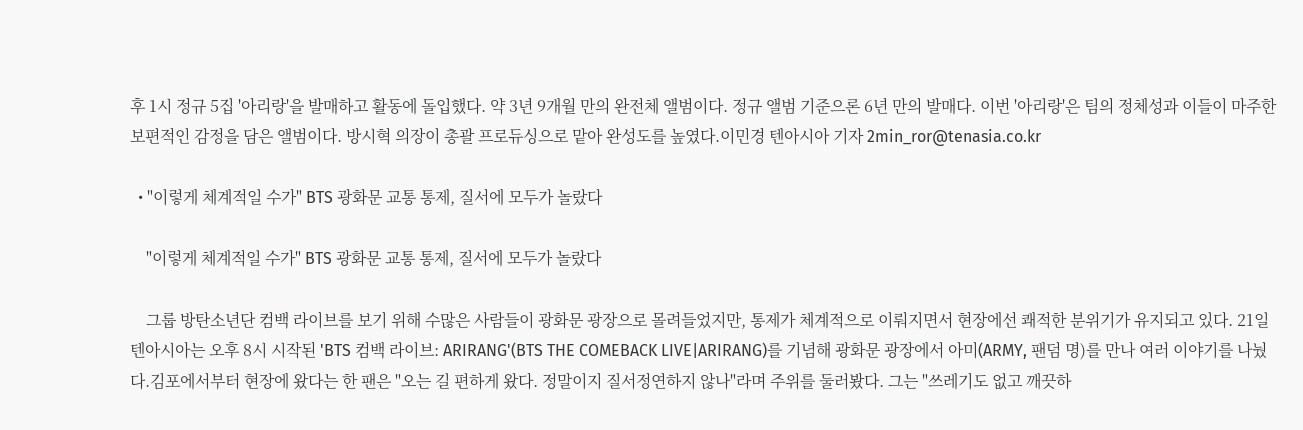후 1시 정규 5집 '아리랑'을 발매하고 활동에 돌입했다. 약 3년 9개월 만의 완전체 앨범이다. 정규 앨범 기준으론 6년 만의 발매다. 이번 '아리랑'은 팀의 정체성과 이들이 마주한 보편적인 감정을 담은 앨범이다. 방시혁 의장이 총괄 프로듀싱으로 맡아 완성도를 높였다.이민경 텐아시아 기자 2min_ror@tenasia.co.kr

  • "이렇게 체계적일 수가" BTS 광화문 교통 통제, 질서에 모두가 놀랐다

    "이렇게 체계적일 수가" BTS 광화문 교통 통제, 질서에 모두가 놀랐다

    그룹 방탄소년단 컴백 라이브를 보기 위해 수많은 사람들이 광화문 광장으로 몰려들었지만, 통제가 체계적으로 이뤄지면서 현장에선 쾌적한 분위기가 유지되고 있다. 21일 텐아시아는 오후 8시 시작된 'BTS 컴백 라이브: ARIRANG'(BTS THE COMEBACK LIVE|ARIRANG)를 기념해 광화문 광장에서 아미(ARMY, 팬덤 명)를 만나 여러 이야기를 나눴다.김포에서부터 현장에 왔다는 한 팬은 "오는 길 편하게 왔다. 정말이지 질서정연하지 않나"라며 주위를 둘러봤다. 그는 "쓰레기도 없고 깨끗하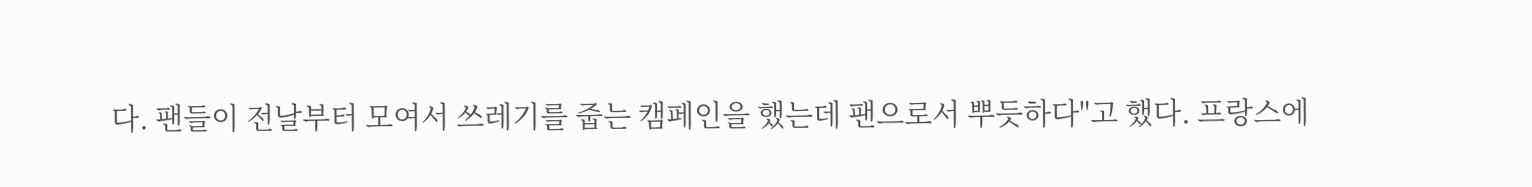다. 팬들이 전날부터 모여서 쓰레기를 줍는 캠페인을 했는데 팬으로서 뿌듯하다"고 했다. 프랑스에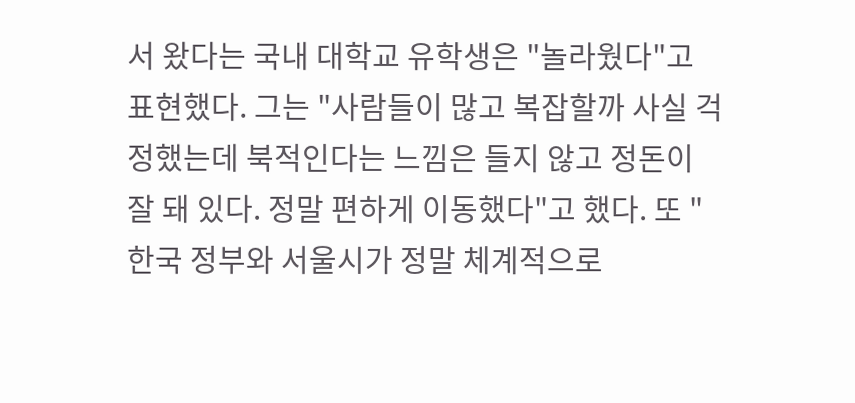서 왔다는 국내 대학교 유학생은 "놀라웠다"고 표현했다. 그는 "사람들이 많고 복잡할까 사실 걱정했는데 북적인다는 느낌은 들지 않고 정돈이 잘 돼 있다. 정말 편하게 이동했다"고 했다. 또 "한국 정부와 서울시가 정말 체계적으로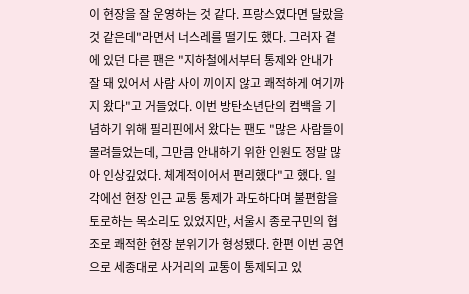이 현장을 잘 운영하는 것 같다. 프랑스였다면 달랐을 것 같은데"라면서 너스레를 떨기도 했다. 그러자 곁에 있던 다른 팬은 "지하철에서부터 통제와 안내가 잘 돼 있어서 사람 사이 끼이지 않고 쾌적하게 여기까지 왔다"고 거들었다. 이번 방탄소년단의 컴백을 기념하기 위해 필리핀에서 왔다는 팬도 "많은 사람들이 몰려들었는데, 그만큼 안내하기 위한 인원도 정말 많아 인상깊었다. 체계적이어서 편리했다"고 했다. 일각에선 현장 인근 교통 통제가 과도하다며 불편함을 토로하는 목소리도 있었지만, 서울시 종로구민의 협조로 쾌적한 현장 분위기가 형성됐다. 한편 이번 공연으로 세종대로 사거리의 교통이 통제되고 있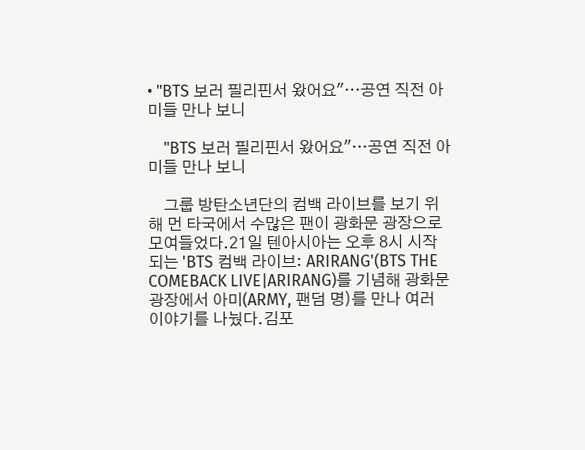• "BTS 보러 필리핀서 왔어요"…공연 직전 아미들 만나 보니

    "BTS 보러 필리핀서 왔어요"…공연 직전 아미들 만나 보니

    그룹 방탄소년단의 컴백 라이브를 보기 위해 먼 타국에서 수많은 팬이 광화문 광장으로 모여들었다.21일 텐아시아는 오후 8시 시작되는 'BTS 컴백 라이브: ARIRANG'(BTS THE COMEBACK LIVE|ARIRANG)를 기념해 광화문 광장에서 아미(ARMY, 팬덤 명)를 만나 여러 이야기를 나눴다.김포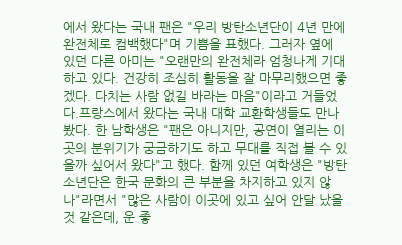에서 왔다는 국내 팬은 "우리 방탄소년단이 4년 만에 완전체로 컴백했다"며 기쁨을 표했다. 그러자 옆에 있던 다른 아미는 "오랜만의 완전체라 엄청나게 기대하고 있다. 건강히 조심히 활동을 잘 마무리했으면 좋겠다. 다치는 사람 없길 바라는 마음"이라고 거들었다.프랑스에서 왔다는 국내 대학 교환학생들도 만나봤다. 한 남학생은 "팬은 아니지만, 공연이 열리는 이곳의 분위기가 궁금하기도 하고 무대를 직접 볼 수 있을까 싶어서 왔다"고 했다. 함께 있던 여학생은 "방탄소년단은 한국 문화의 큰 부분을 차지하고 있지 않나"라면서 "많은 사람이 이곳에 있고 싶어 안달 났을 것 같은데, 운 좋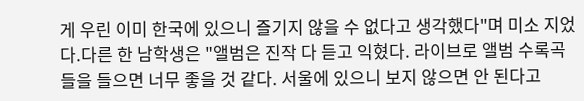게 우린 이미 한국에 있으니 즐기지 않을 수 없다고 생각했다"며 미소 지었다.다른 한 남학생은 "앨범은 진작 다 듣고 익혔다. 라이브로 앨범 수록곡들을 들으면 너무 좋을 것 같다. 서울에 있으니 보지 않으면 안 된다고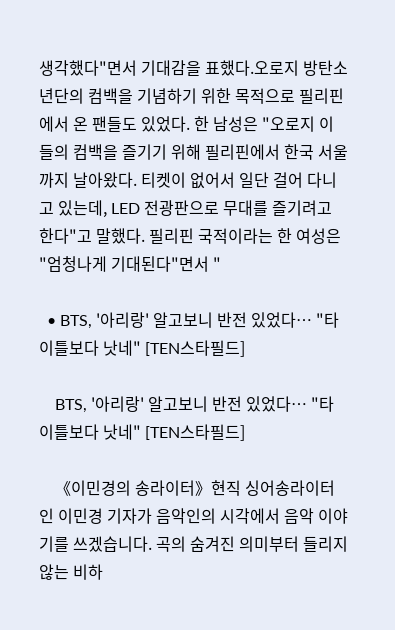생각했다"면서 기대감을 표했다.오로지 방탄소년단의 컴백을 기념하기 위한 목적으로 필리핀에서 온 팬들도 있었다. 한 남성은 "오로지 이들의 컴백을 즐기기 위해 필리핀에서 한국 서울까지 날아왔다. 티켓이 없어서 일단 걸어 다니고 있는데, LED 전광판으로 무대를 즐기려고 한다"고 말했다. 필리핀 국적이라는 한 여성은 "엄청나게 기대된다"면서 "

  • BTS, '아리랑' 알고보니 반전 있었다… "타이틀보다 낫네" [TEN스타필드]

    BTS, '아리랑' 알고보니 반전 있었다… "타이틀보다 낫네" [TEN스타필드]

    《이민경의 송라이터》현직 싱어송라이터인 이민경 기자가 음악인의 시각에서 음악 이야기를 쓰겠습니다. 곡의 숨겨진 의미부터 들리지 않는 비하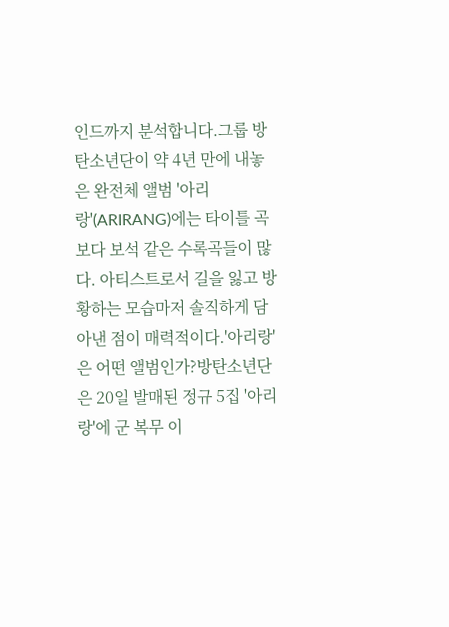인드까지 분석합니다.그룹 방탄소년단이 약 4년 만에 내놓은 완전체 앨범 '아리랑'(ARIRANG)에는 타이틀 곡보다 보석 같은 수록곡들이 많다. 아티스트로서 길을 잃고 방황하는 모습마저 솔직하게 담아낸 점이 매력적이다.'아리랑'은 어떤 앨범인가?방탄소년단은 20일 발매된 정규 5집 '아리랑'에 군 복무 이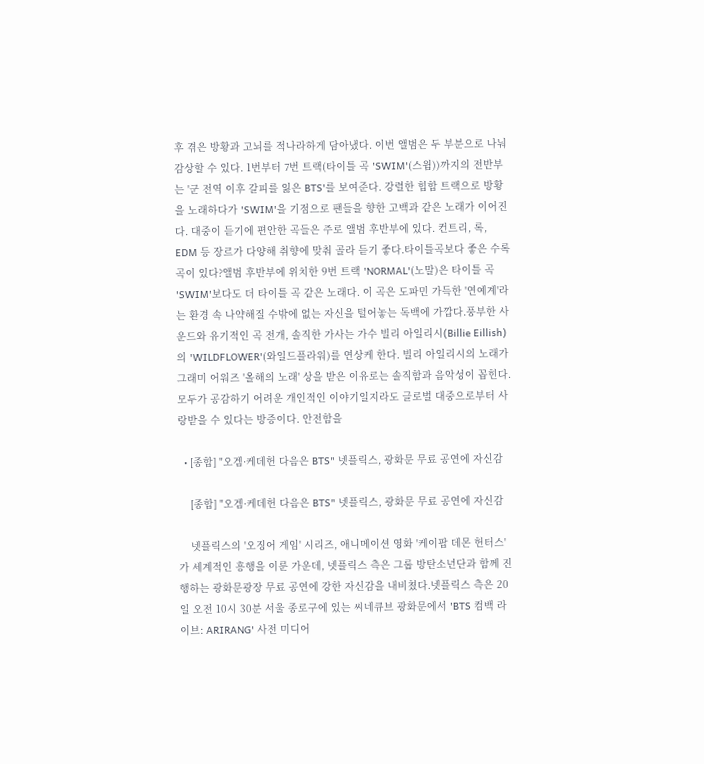후 겪은 방황과 고뇌를 적나라하게 담아냈다. 이번 앨범은 두 부분으로 나눠 감상할 수 있다. 1번부터 7번 트랙(타이틀 곡 'SWIM'(스윔))까지의 전반부는 '군 전역 이후 갈피를 잃은 BTS'를 보여준다. 강렬한 힙합 트랙으로 방황을 노래하다가 'SWIM'을 기점으로 팬들을 향한 고백과 같은 노래가 이어진다. 대중이 듣기에 편안한 곡들은 주로 앨범 후반부에 있다. 컨트리, 록, EDM 등 장르가 다양해 취향에 맞춰 골라 듣기 좋다.타이틀곡보다 좋은 수록곡이 있다?앨범 후반부에 위치한 9번 트랙 'NORMAL'(노말)은 타이틀 곡 'SWIM'보다도 더 타이틀 곡 같은 노래다. 이 곡은 도파민 가득한 '연예계'라는 환경 속 나약해질 수밖에 없는 자신을 털어놓는 독백에 가깝다.풍부한 사운드와 유기적인 곡 전개, 솔직한 가사는 가수 빌리 아일리시(Billie Eillish)의 'WILDFLOWER'(와일드플라워)를 연상케 한다. 빌리 아일리시의 노래가 그래미 어워즈 '올해의 노래' 상을 받은 이유로는 솔직함과 음악성이 꼽힌다. 모두가 공감하기 어려운 개인적인 이야기일지라도 글로벌 대중으로부터 사랑받을 수 있다는 방증이다. 안전함을

  • [종합] "오겜·케데헌 다음은 BTS" 넷플릭스, 광화문 무료 공연에 자신감

    [종합] "오겜·케데헌 다음은 BTS" 넷플릭스, 광화문 무료 공연에 자신감

    넷플릭스의 '오징어 게임' 시리즈, 애니메이션 영화 '케이팝 데몬 헌터스'가 세계적인 흥행을 이룬 가운데, 넷플릭스 측은 그룹 방탄소년단과 함께 진행하는 광화문광장 무료 공연에 강한 자신감을 내비쳤다.넷플릭스 측은 20일 오전 10시 30분 서울 종로구에 있는 씨네큐브 광화문에서 'BTS 컴백 라이브: ARIRANG' 사전 미디어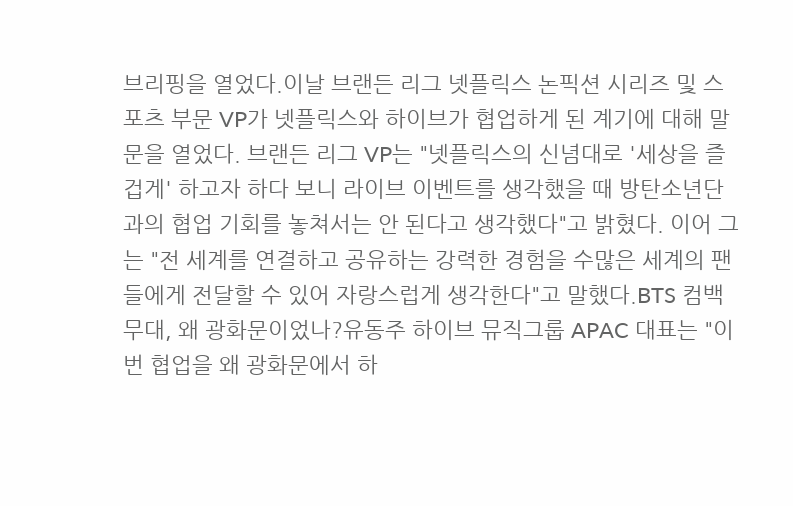브리핑을 열었다.이날 브랜든 리그 넷플릭스 논픽션 시리즈 및 스포츠 부문 VP가 넷플릭스와 하이브가 협업하게 된 계기에 대해 말문을 열었다. 브랜든 리그 VP는 "넷플릭스의 신념대로 '세상을 즐겁게' 하고자 하다 보니 라이브 이벤트를 생각했을 때 방탄소년단과의 협업 기회를 놓쳐서는 안 된다고 생각했다"고 밝혔다. 이어 그는 "전 세계를 연결하고 공유하는 강력한 경험을 수많은 세계의 팬들에게 전달할 수 있어 자랑스럽게 생각한다"고 말했다.BTS 컴백 무대, 왜 광화문이었나?유동주 하이브 뮤직그룹 APAC 대표는 "이번 협업을 왜 광화문에서 하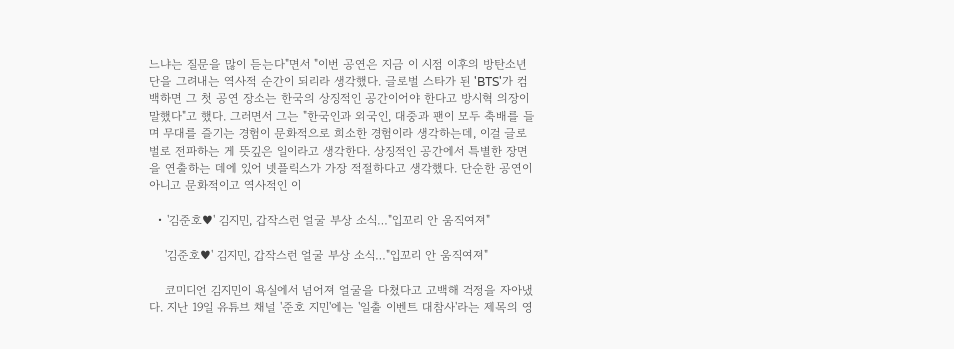느냐는 질문을 많이 듣는다"면서 "이번 공연은 지금 이 시점 이후의 방탄소년단을 그려내는 역사적 순간이 되리라 생각했다. 글로벌 스타가 된 'BTS'가 컴백하면 그 첫 공연 장소는 한국의 상징적인 공간이어야 한다고 방시혁 의장이 말했다"고 했다. 그러면서 그는 "한국인과 외국인, 대중과 팬이 모두 축배를 들며 무대를 즐기는 경험이 문화적으로 희소한 경험이라 생각하는데, 이걸 글로벌로 전파하는 게 뜻깊은 일이라고 생각한다. 상징적인 공간에서 특별한 장면을 연출하는 데에 있어 넷플릭스가 가장 적절하다고 생각했다. 단순한 공연이 아니고 문화적이고 역사적인 이

  • '김준호♥' 김지민, 갑작스런 얼굴 부상 소식…"입꼬리 안 움직여져"

    '김준호♥' 김지민, 갑작스런 얼굴 부상 소식…"입꼬리 안 움직여져"

    코미디언 김지민이 욕실에서 넘어져 얼굴을 다쳤다고 고백해 걱정을 자아냈다. 지난 19일 유튜브 채널 '준호 지민'에는 '일출 이벤트 대참사'라는 제목의 영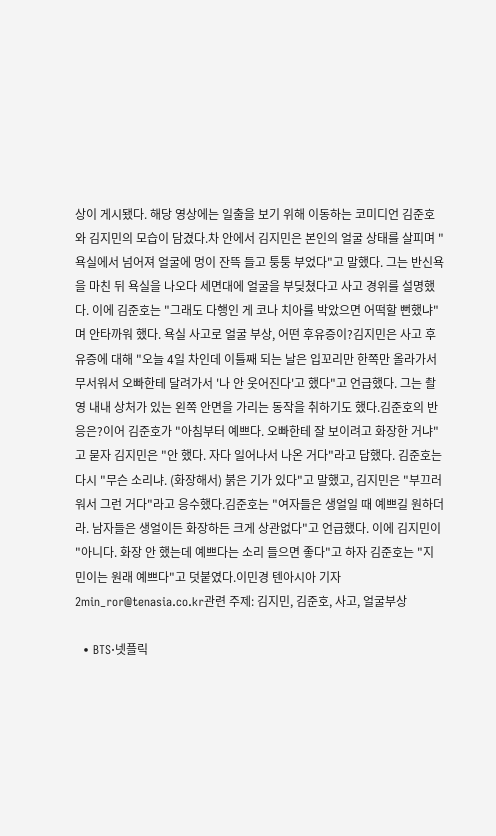상이 게시됐다. 해당 영상에는 일출을 보기 위해 이동하는 코미디언 김준호와 김지민의 모습이 담겼다.차 안에서 김지민은 본인의 얼굴 상태를 살피며 "욕실에서 넘어져 얼굴에 멍이 잔뜩 들고 퉁퉁 부었다"고 말했다. 그는 반신욕을 마친 뒤 욕실을 나오다 세면대에 얼굴을 부딪쳤다고 사고 경위를 설명했다. 이에 김준호는 "그래도 다행인 게 코나 치아를 박았으면 어떡할 뻔했냐"며 안타까워 했다. 욕실 사고로 얼굴 부상, 어떤 후유증이?김지민은 사고 후유증에 대해 "오늘 4일 차인데 이틀째 되는 날은 입꼬리만 한쪽만 올라가서 무서워서 오빠한테 달려가서 '나 안 웃어진다'고 했다"고 언급했다. 그는 촬영 내내 상처가 있는 왼쪽 안면을 가리는 동작을 취하기도 했다.김준호의 반응은?이어 김준호가 "아침부터 예쁘다. 오빠한테 잘 보이려고 화장한 거냐"고 묻자 김지민은 "안 했다. 자다 일어나서 나온 거다"라고 답했다. 김준호는 다시 "무슨 소리냐. (화장해서) 붉은 기가 있다"고 말했고, 김지민은 "부끄러워서 그런 거다"라고 응수했다.김준호는 "여자들은 생얼일 때 예쁘길 원하더라. 남자들은 생얼이든 화장하든 크게 상관없다"고 언급했다. 이에 김지민이 "아니다. 화장 안 했는데 예쁘다는 소리 들으면 좋다"고 하자 김준호는 "지민이는 원래 예쁘다"고 덧붙였다.이민경 텐아시아 기자 2min_ror@tenasia.co.kr관련 주제: 김지민, 김준호, 사고, 얼굴부상

  • BTS·넷플릭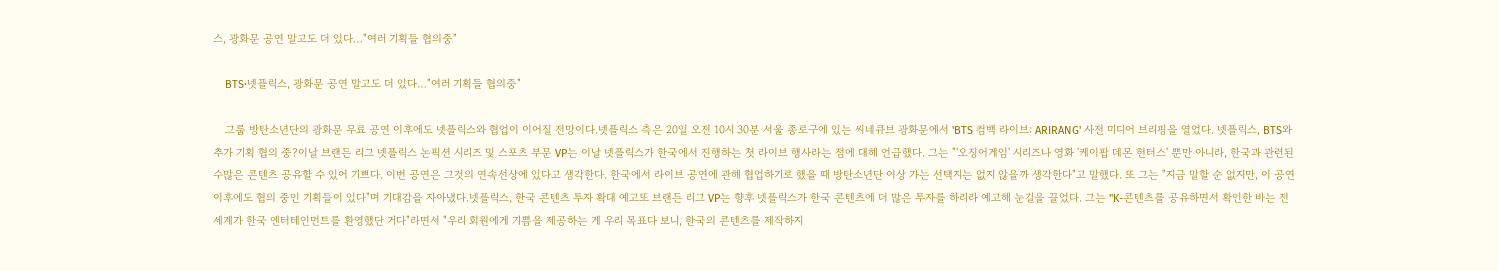스, 광화문 공연 말고도 더 있다…"여러 기획들 협의중"

    BTS·넷플릭스, 광화문 공연 말고도 더 있다…"여러 기획들 협의중"

    그룹 방탄소년단의 광화문 무료 공연 이후에도 넷플릭스와 협업이 이어질 전망이다.넷플릭스 측은 20일 오전 10시 30분 서울 종로구에 있는 씨네큐브 광화문에서 'BTS 컴백 라이브: ARIRANG' 사전 미디어 브리핑을 열었다. 넷플릭스, BTS와 추가 기획 협의 중?이날 브랜든 리그 넷플릭스 논픽션 시리즈 및 스포츠 부문 VP는 이날 넷플릭스가 한국에서 진행하는 첫 라이브 행사라는 점에 대해 언급했다. 그는 "'오징어게임' 시리즈나 영화 '케이팝 데몬 헌터스' 뿐만 아니라, 한국과 관련된 수많은 콘텐츠 공유할 수 있어 기쁘다. 이번 공연은 그것의 연속선상에 있다고 생각한다. 한국에서 라이브 공연에 관해 협업하기로 했을 때 방탄소년단 이상 가는 선택지는 없지 않을까 생각한다"고 말했다. 또 그는 "지금 말할 순 없지만, 이 공연 이후에도 협의 중인 기획들이 있다"며 기대감을 자아냈다.넷플릭스, 한국 콘텐츠 투자 확대 예고또 브랜든 리그 VP는 향후 넷플릭스가 한국 콘텐츠에 더 많은 투자를 하리라 예고해 눈길을 끌었다. 그는 "K-콘텐츠를 공유하면서 확인한 바는 전 세계가 한국 엔터테인먼트를 환영했단 거다"라면서 "우리 회원에게 기쁨을 제공하는 게 우리 목표다 보니, 한국의 콘텐츠를 제작하지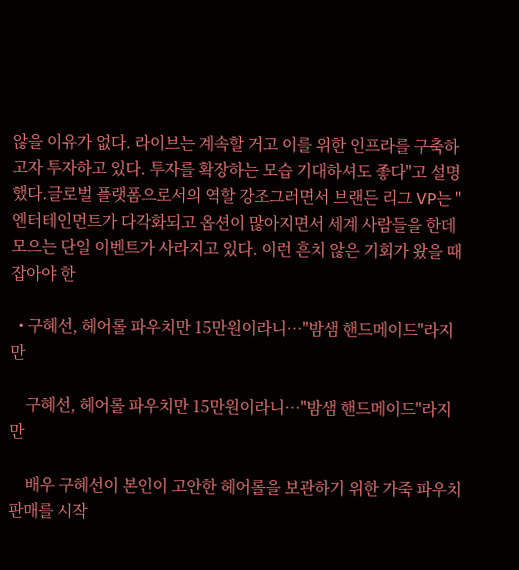않을 이유가 없다. 라이브는 계속할 거고 이를 위한 인프라를 구축하고자 투자하고 있다. 투자를 확장하는 모습 기대하셔도 좋다"고 설명했다.글로벌 플랫폼으로서의 역할 강조그러면서 브랜든 리그 VP는 "엔터테인먼트가 다각화되고 옵션이 많아지면서 세계 사람들을 한데 모으는 단일 이벤트가 사라지고 있다. 이런 흔치 않은 기회가 왔을 때 잡아야 한

  • 구혜선, 헤어롤 파우치만 15만원이라니…"밤샘 핸드메이드"라지만

    구혜선, 헤어롤 파우치만 15만원이라니…"밤샘 핸드메이드"라지만

    배우 구혜선이 본인이 고안한 헤어롤을 보관하기 위한 가죽 파우치 판매를 시작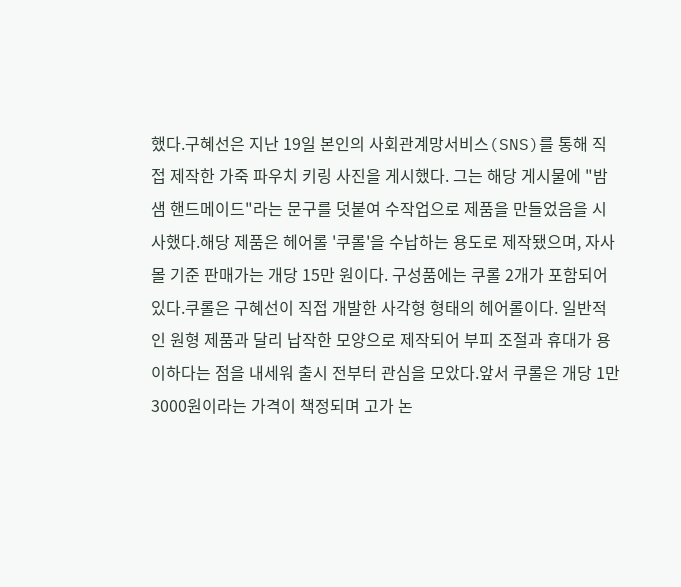했다.구혜선은 지난 19일 본인의 사회관계망서비스(SNS)를 통해 직접 제작한 가죽 파우치 키링 사진을 게시했다. 그는 해당 게시물에 "밤샘 핸드메이드"라는 문구를 덧붙여 수작업으로 제품을 만들었음을 시사했다.해당 제품은 헤어롤 '쿠롤'을 수납하는 용도로 제작됐으며, 자사몰 기준 판매가는 개당 15만 원이다. 구성품에는 쿠롤 2개가 포함되어 있다.쿠롤은 구혜선이 직접 개발한 사각형 형태의 헤어롤이다. 일반적인 원형 제품과 달리 납작한 모양으로 제작되어 부피 조절과 휴대가 용이하다는 점을 내세워 출시 전부터 관심을 모았다.앞서 쿠롤은 개당 1만 3000원이라는 가격이 책정되며 고가 논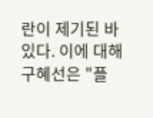란이 제기된 바 있다. 이에 대해 구혜선은 "플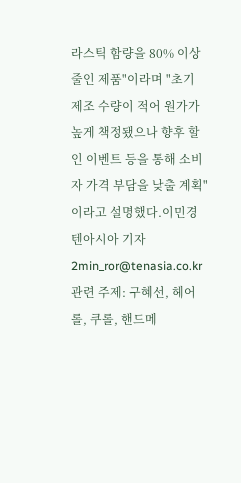라스틱 함량을 80% 이상 줄인 제품"이라며 "초기 제조 수량이 적어 원가가 높게 책정됐으나 향후 할인 이벤트 등을 통해 소비자 가격 부담을 낮출 계획"이라고 설명했다.이민경 텐아시아 기자 2min_ror@tenasia.co.kr관련 주제: 구혜선, 헤어롤, 쿠롤, 핸드메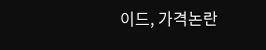이드, 가격논란